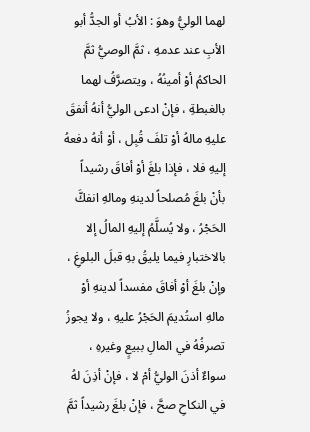لهما الوليُّ وهوَ : الأبُ أو الجدُّ أبو الأبِ عند عدمهِ ، ثمَّ الوصيُّ ثمَّ الحاكمُ أوْ أمينُهُ ، ويتصرَّفُ لهما بالغبطةِ ، فإنْ ادعى الوليُّ أنهُ أنفقَ عليهِ مالهُ أوْ تلفَ قُبِل ، أوْ أنهُ دفعهُ إليهِ فلا ، فإذا بلغَ أوْ أفاقَ رشيداً بأنْ بلغَ مُصلحاً لدينهِ ومالهِ انفكَّ الحَجْرُ ، ولا يُسلَّمُ إليهِ المالُ إلا بالاختبارِ فيما يليقُ بهِ قبلَ البلوغِ ، وإنْ بلغَ أوْ أفاقَ مفسداً لدينهِ أوْ مالهِ استُديمَ الحَجْرُ عليهِ ، ولا يجوزُ تصرفُهُ في المالِ ببيعٍ وغيرهِ ، سواءٌ أذنَ الوليُّ أمْ لا ، فإنْ أذِنَ لهُ في النكاحِ صحَّ ، فإنْ بلغَ رشيداً ثمَّ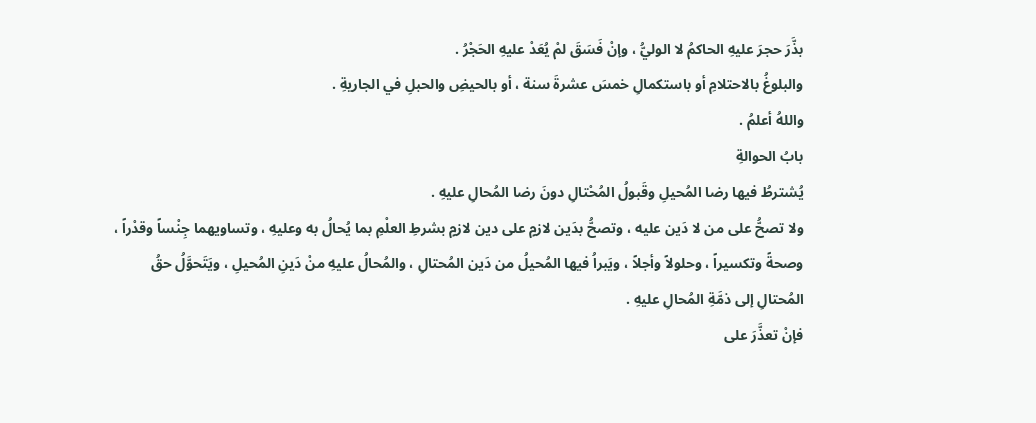بذَّرَ حجرَ عليهِ الحاكمُ لا الوليُّ ، وإنْ فَسَقَ لمْ يُعَدْ عليهِ الحَجْرُ .
والبلوغُ بالاحتلامِ أو باستكمالِ خمسَ عشرةَ سنة ، أو بالحيضِ والحبلِ في الجاريةِ .
واللهُ أعلمُ .
بابُ الحوالةِ
يُشترطُ فيها رضا المُحيلِ وقَبولُ المُحْتالِ دونَ رضا المُحالِ عليهِ .
ولا تصحُّ على من لا دَين عليه ، وتصحُّ بدَين لازمٍ على دين لازمٍ بشرطِ العلْمِ بما يُحالُ به وعليهِ ، وتساويهما جِنْساً وقدْراً ، وصحةً وتكسيراً ، وحلولاً وأجلاً ، ويَبراُ فيها المُحيلُ من دَين المُحتالِ ، والمُحالُ عليهِ منْ دَينِ المُحيلِ ، ويَتَحوَّلُ حقُ المُحتالِ إلى ذمَّةِ المُحالِ عليهِ .
فإنْ تعذَّرَ على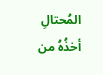المُحتالِ أخذُهُ من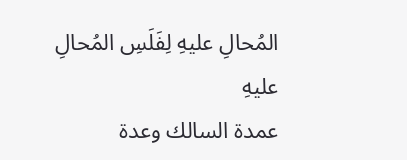المُحالِ عليهِ لِفَلَسِ المُحالِ عليهِ
عمدة السالك وعدة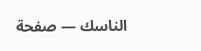الناسك — صفحة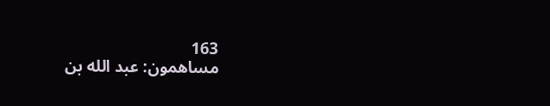163
مساهمون: عبد الله بن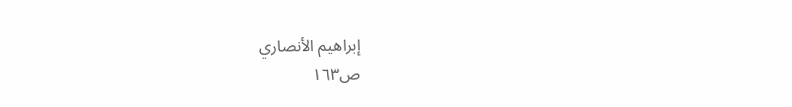إبراهيم الأنصاري
ص١٦٣